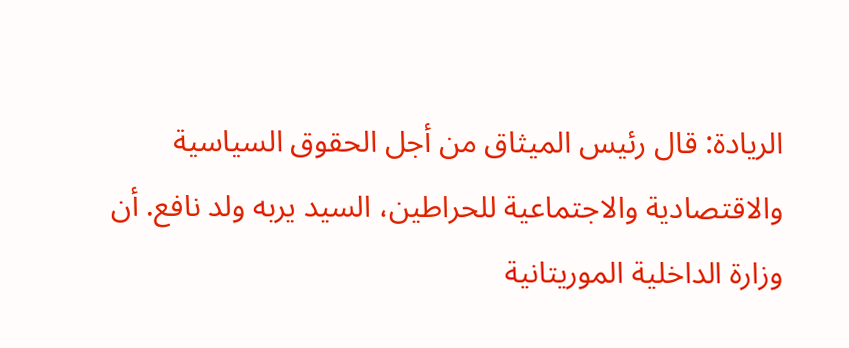الريادة: قال رئيس الميثاق من أجل الحقوق السياسية والاقتصادية والاجتماعية للحراطين، السيد يربه ولد نافع. أن وزارة الداخلية الموريتانية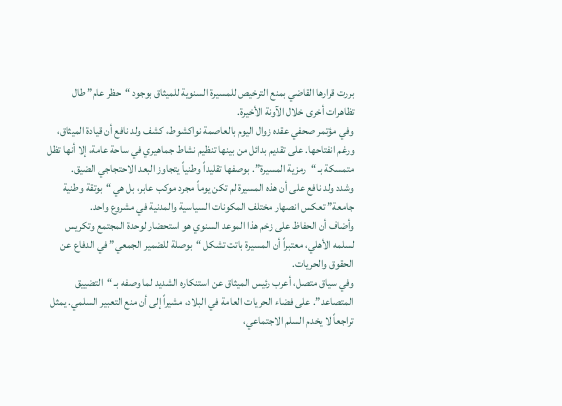بررت قرارها القاضي بمنع الترخيص للمسيرة السنوية للميثاق بوجود “حظر عام” طال تظاهرات أخرى خلال الآونة الأخيرة.
وفي مؤتمر صحفي عقده زوال اليوم بالعاصمة نواكشوط، كشف ولد نافع أن قيادة الميثاق، ورغم انفتاحها. على تقديم بدائل من بينها تنظيم نشاط جماهيري في ساحة عامة، إلا أنها تظل متمسكة بـ “رمزية المسيرة”. بوصفها تقليداً وطنياً يتجاوز البعد الاحتجاجي الضيق.
وشدد ولد نافع على أن هذه المسيرة لم تكن يوماً مجرد موكب عابر، بل هي “بوتقة وطنية جامعة” تعكس انصهار مختلف المكونات السياسية والمدنية في مشروع واحد.
وأضاف أن الحفاظ على زخم هذا الموعد السنوي هو استحضار لوحدة المجتمع وتكريس لسلمه الأهلي، معتبراً أن المسيرة باتت تشكل “بوصلة للضمير الجمعي” في الدفاع عن الحقوق والحريات.
وفي سياق متصل، أعرب رئيس الميثاق عن استنكاره الشديد لما وصفه بـ “التضييق المتصاعد”. على فضاء الحريات العامة في البلاد، مشيراً إلى أن منع التعبير السلمي. يمثل تراجعاً لا يخدم السلم الاجتماعي،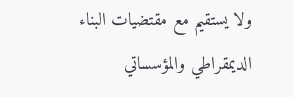ولا يستقيم مع مقتضيات البناء الديمقراطي والمؤسساتي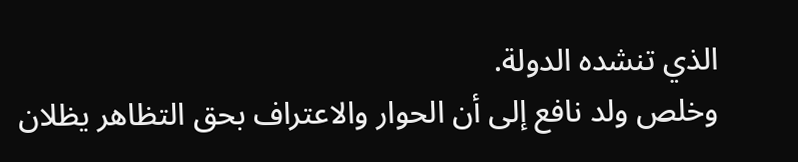الذي تنشده الدولة.
وخلص ولد نافع إلى أن الحوار والاعتراف بحق التظاهر يظلان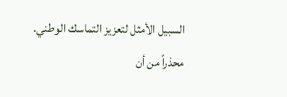السبيل الأمثل لتعزيز التماسك الوطني. محذراً من أن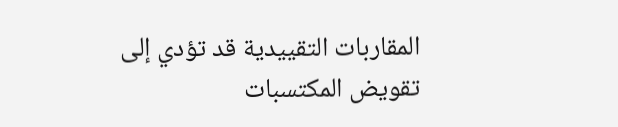المقاربات التقييدية قد تؤدي إلى تقويض المكتسبات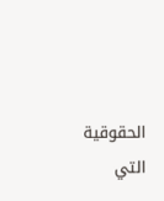الحقوقية التي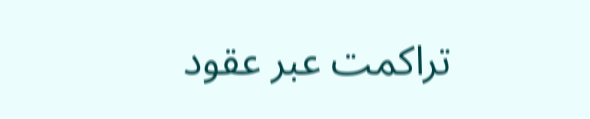تراكمت عبر عقود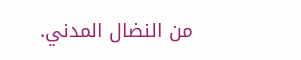من النضال المدني.